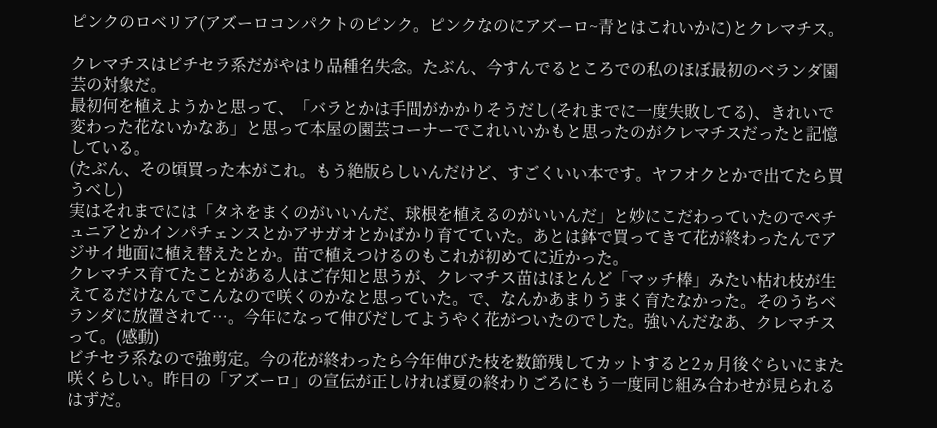ピンクのロベリア(アズーロコンパクトのピンク。ピンクなのにアズーロ~青とはこれいかに)とクレマチス。

クレマチスはビチセラ系だがやはり品種名失念。たぶん、今すんでるところでの私のほぼ最初のベランダ園芸の対象だ。
最初何を植えようかと思って、「バラとかは手間がかかりそうだし(それまでに一度失敗してる)、きれいで変わった花ないかなあ」と思って本屋の園芸コーナーでこれいいかもと思ったのがクレマチスだったと記憶している。
(たぶん、その頃買った本がこれ。もう絶版らしいんだけど、すごくいい本です。ヤフオクとかで出てたら買うべし)
実はそれまでには「タネをまくのがいいんだ、球根を植えるのがいいんだ」と妙にこだわっていたのでペチュニアとかインパチェンスとかアサガオとかばかり育てていた。あとは鉢で買ってきて花が終わったんでアジサイ地面に植え替えたとか。苗で植えつけるのもこれが初めてに近かった。
クレマチス育てたことがある人はご存知と思うが、クレマチス苗はほとんど「マッチ棒」みたい枯れ枝が生えてるだけなんでこんなので咲くのかなと思っていた。で、なんかあまりうまく育たなかった。そのうちベランダに放置されて…。今年になって伸びだしてようやく花がついたのでした。強いんだなあ、クレマチスって。(感動)
ビチセラ系なので強剪定。今の花が終わったら今年伸びた枝を数節残してカットすると2ヵ月後ぐらいにまた咲くらしい。昨日の「アズーロ」の宣伝が正しければ夏の終わりごろにもう一度同じ組み合わせが見られるはずだ。